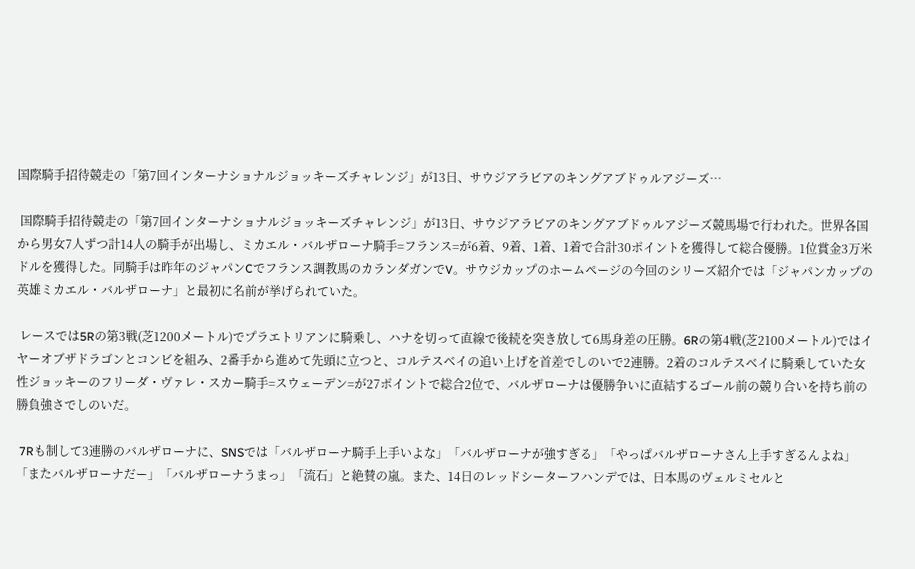国際騎手招待競走の「第7回インターナショナルジョッキーズチャレンジ」が13日、サウジアラビアのキングアブドゥルアジーズ…

 国際騎手招待競走の「第7回インターナショナルジョッキーズチャレンジ」が13日、サウジアラビアのキングアブドゥルアジーズ競馬場で行われた。世界各国から男女7人ずつ計14人の騎手が出場し、ミカエル・バルザローナ騎手=フランス=が6着、9着、1着、1着で合計30ポイントを獲得して総合優勝。1位賞金3万米ドルを獲得した。同騎手は昨年のジャパンCでフランス調教馬のカランダガンでV。サウジカップのホームページの今回のシリーズ紹介では「ジャパンカップの英雄ミカエル・バルザローナ」と最初に名前が挙げられていた。

 レースでは5Rの第3戦(芝1200メートル)でプラエトリアンに騎乗し、ハナを切って直線で後続を突き放して6馬身差の圧勝。6Rの第4戦(芝2100メートル)ではイヤーオブザドラゴンとコンビを組み、2番手から進めて先頭に立つと、コルテスベイの追い上げを首差でしのいで2連勝。2着のコルテスベイに騎乗していた女性ジョッキーのフリーダ・ヴァレ・スカー騎手=スウェーデン=が27ポイントで総合2位で、バルザローナは優勝争いに直結するゴール前の競り合いを持ち前の勝負強さでしのいだ。

 7Rも制して3連勝のバルザローナに、SNSでは「バルザローナ騎手上手いよな」「バルザローナが強すぎる」「やっぱバルザローナさん上手すぎるんよね」「またバルザローナだー」「バルザローナうまっ」「流石」と絶賛の嵐。また、14日のレッドシーターフハンデでは、日本馬のヴェルミセルと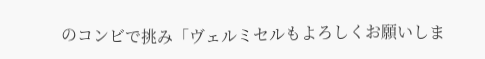のコンビで挑み「ヴェルミセルもよろしくお願いしま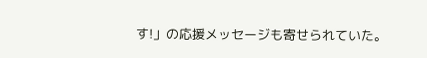す!」の応援メッセージも寄せられていた。